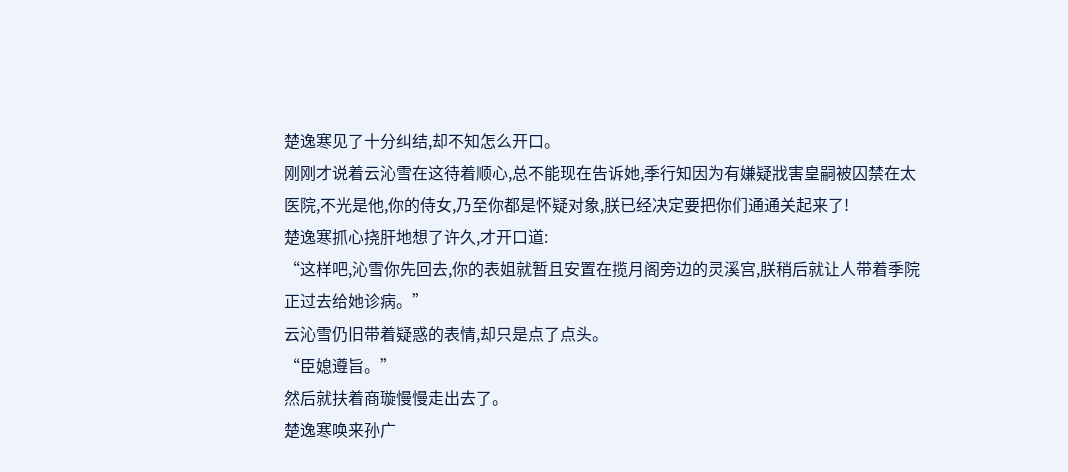楚逸寒见了十分纠结,却不知怎么开口。
刚刚才说着云沁雪在这待着顺心,总不能现在告诉她,季行知因为有嫌疑戕害皇嗣被囚禁在太医院,不光是他,你的侍女,乃至你都是怀疑对象,朕已经决定要把你们通通关起来了!
楚逸寒抓心挠肝地想了许久,才开口道:
“这样吧,沁雪你先回去,你的表姐就暂且安置在揽月阁旁边的灵溪宫,朕稍后就让人带着季院正过去给她诊病。”
云沁雪仍旧带着疑惑的表情,却只是点了点头。
“臣媳遵旨。”
然后就扶着商璇慢慢走出去了。
楚逸寒唤来孙广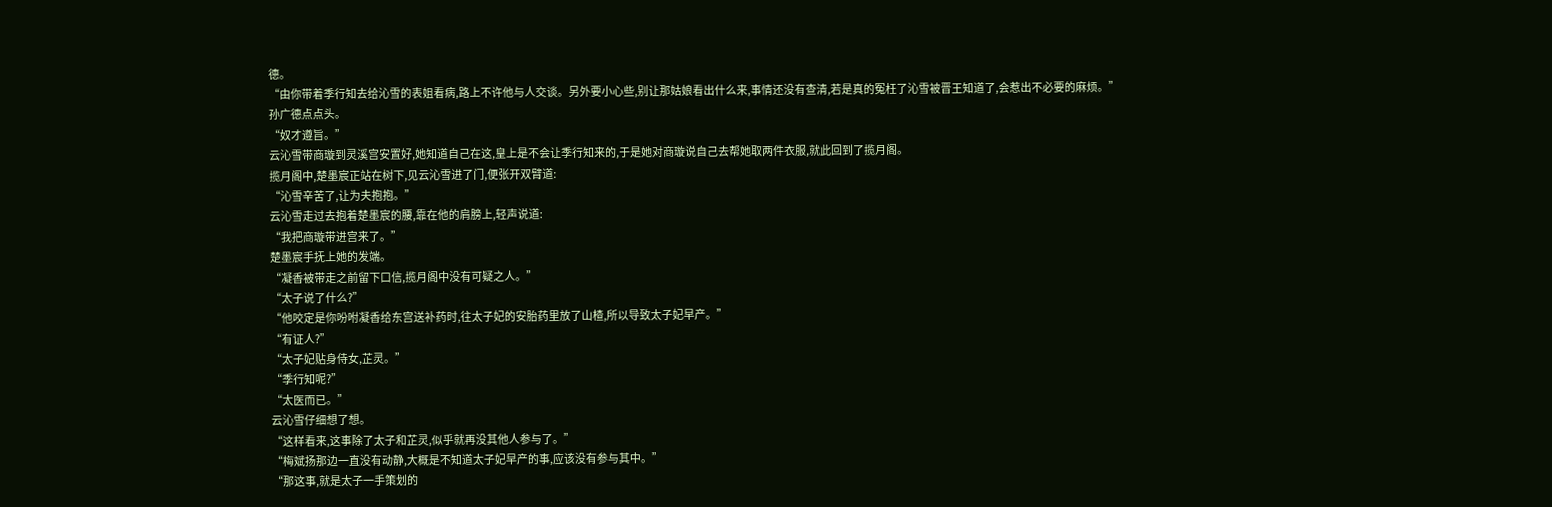德。
“由你带着季行知去给沁雪的表姐看病,路上不许他与人交谈。另外要小心些,别让那姑娘看出什么来,事情还没有查清,若是真的冤枉了沁雪被晋王知道了,会惹出不必要的麻烦。”
孙广德点点头。
“奴才遵旨。”
云沁雪带商璇到灵溪宫安置好,她知道自己在这,皇上是不会让季行知来的,于是她对商璇说自己去帮她取两件衣服,就此回到了揽月阁。
揽月阁中,楚墨宸正站在树下,见云沁雪进了门,便张开双臂道:
“沁雪辛苦了,让为夫抱抱。”
云沁雪走过去抱着楚墨宸的腰,靠在他的肩膀上,轻声说道:
“我把商璇带进宫来了。”
楚墨宸手抚上她的发端。
“凝香被带走之前留下口信,揽月阁中没有可疑之人。”
“太子说了什么?”
“他咬定是你吩咐凝香给东宫送补药时,往太子妃的安胎药里放了山楂,所以导致太子妃早产。”
“有证人?”
“太子妃贴身侍女,芷灵。”
“季行知呢?”
“太医而已。”
云沁雪仔细想了想。
“这样看来,这事除了太子和芷灵,似乎就再没其他人参与了。”
“梅斌扬那边一直没有动静,大概是不知道太子妃早产的事,应该没有参与其中。”
“那这事,就是太子一手策划的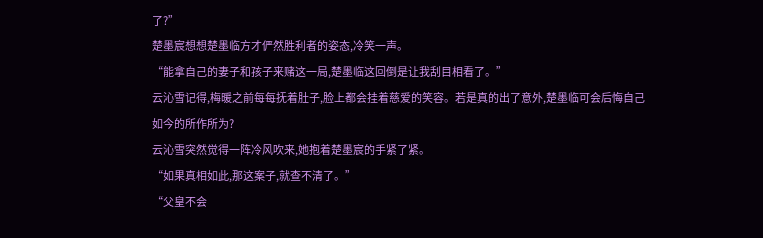了?”
楚墨宸想想楚墨临方才俨然胜利者的姿态,冷笑一声。
“能拿自己的妻子和孩子来赌这一局,楚墨临这回倒是让我刮目相看了。”
云沁雪记得,梅暖之前每每抚着肚子,脸上都会挂着慈爱的笑容。若是真的出了意外,楚墨临可会后悔自己如今的所作所为?
云沁雪突然觉得一阵冷风吹来,她抱着楚墨宸的手紧了紧。
“如果真相如此,那这案子,就查不清了。”
“父皇不会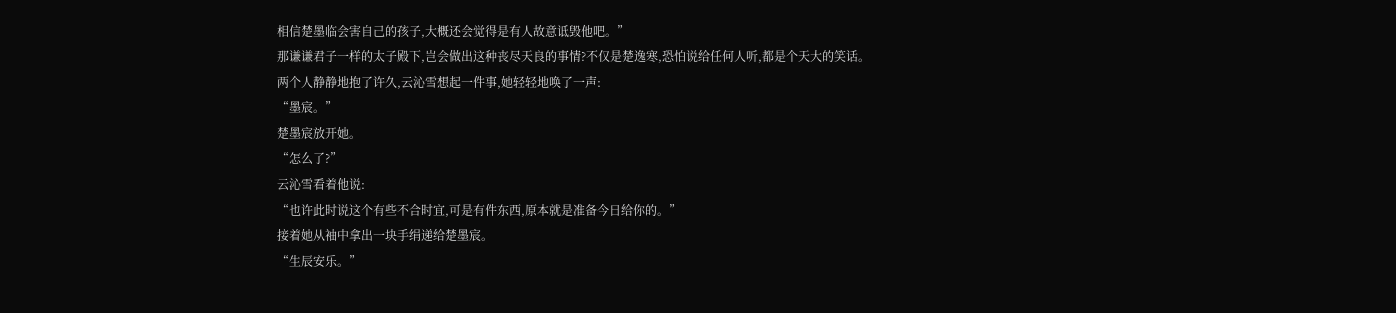相信楚墨临会害自己的孩子,大概还会觉得是有人故意诋毁他吧。”
那谦谦君子一样的太子殿下,岂会做出这种丧尽天良的事情?不仅是楚逸寒,恐怕说给任何人听,都是个天大的笑话。
两个人静静地抱了许久,云沁雪想起一件事,她轻轻地唤了一声:
“墨宸。”
楚墨宸放开她。
“怎么了?”
云沁雪看着他说:
“也许此时说这个有些不合时宜,可是有件东西,原本就是准备今日给你的。”
接着她从袖中拿出一块手绢递给楚墨宸。
“生辰安乐。”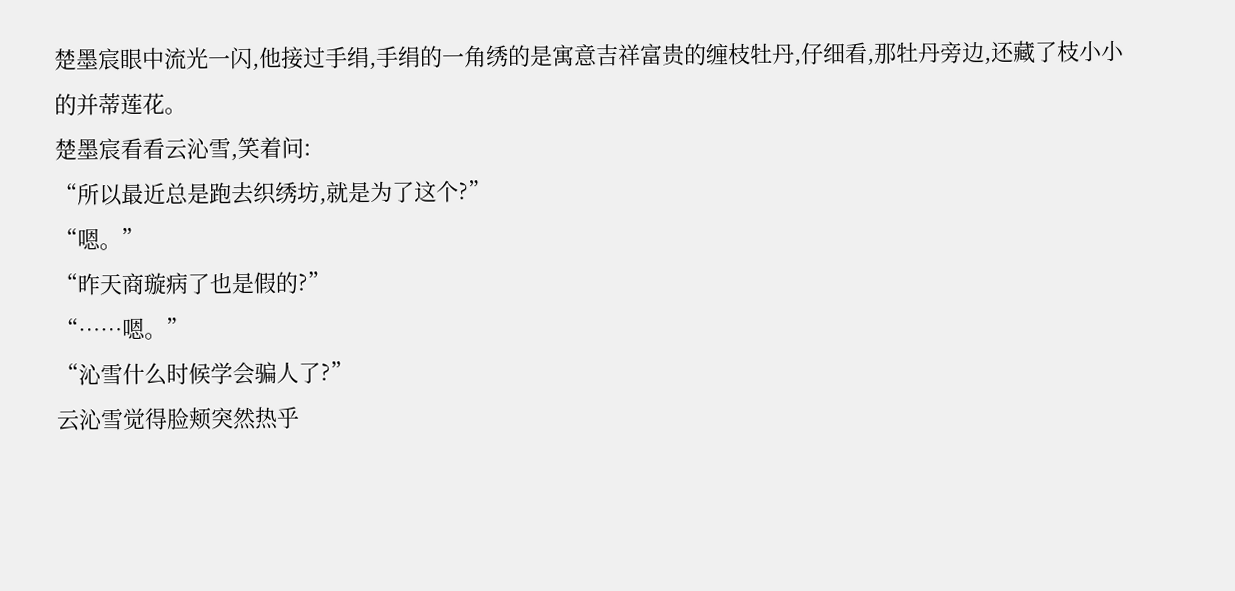楚墨宸眼中流光一闪,他接过手绢,手绢的一角绣的是寓意吉祥富贵的缠枝牡丹,仔细看,那牡丹旁边,还藏了枝小小的并蒂莲花。
楚墨宸看看云沁雪,笑着问:
“所以最近总是跑去织绣坊,就是为了这个?”
“嗯。”
“昨天商璇病了也是假的?”
“……嗯。”
“沁雪什么时候学会骗人了?”
云沁雪觉得脸颊突然热乎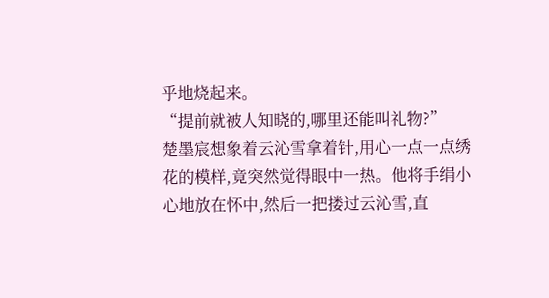乎地烧起来。
“提前就被人知晓的,哪里还能叫礼物?”
楚墨宸想象着云沁雪拿着针,用心一点一点绣花的模样,竟突然觉得眼中一热。他将手绢小心地放在怀中,然后一把搂过云沁雪,直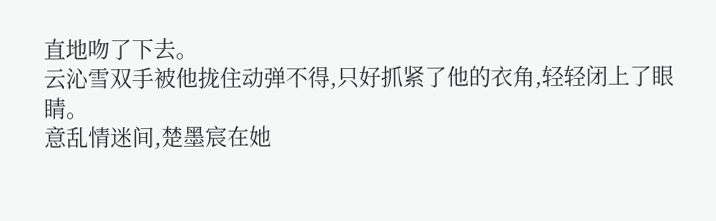直地吻了下去。
云沁雪双手被他拢住动弹不得,只好抓紧了他的衣角,轻轻闭上了眼睛。
意乱情迷间,楚墨宸在她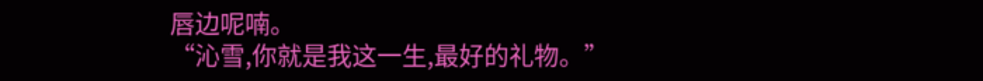唇边呢喃。
“沁雪,你就是我这一生,最好的礼物。”